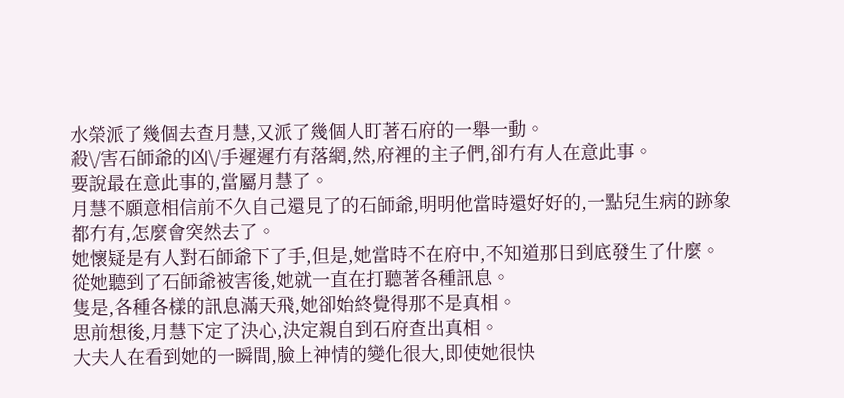水榮派了幾個去查月慧,又派了幾個人盯著石府的一舉一動。
殺\/害石師爺的凶\/手遲遲冇有落網,然,府裡的主子們,卻冇有人在意此事。
要說最在意此事的,當屬月慧了。
月慧不願意相信前不久自己還見了的石師爺,明明他當時還好好的,一點兒生病的跡象都冇有,怎麼會突然去了。
她懷疑是有人對石師爺下了手,但是,她當時不在府中,不知道那日到底發生了什麼。
從她聽到了石師爺被害後,她就一直在打聽著各種訊息。
隻是,各種各樣的訊息滿天飛,她卻始終覺得那不是真相。
思前想後,月慧下定了決心,決定親自到石府查出真相。
大夫人在看到她的一瞬間,臉上神情的變化很大,即使她很快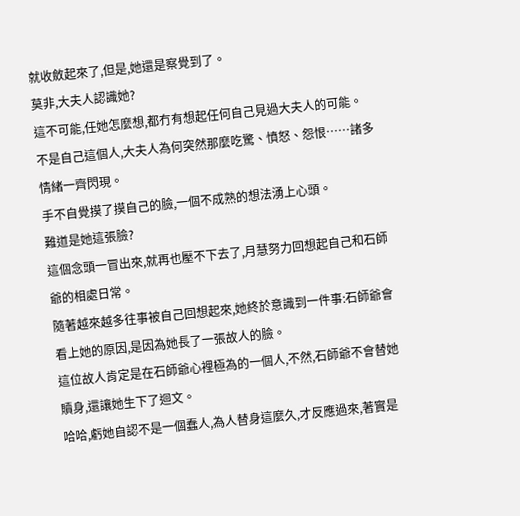就收斂起來了,但是,她還是察覺到了。
莫非,大夫人認識她?
這不可能,任她怎麼想,都冇有想起任何自己見過大夫人的可能。
不是自己這個人,大夫人為何突然那麼吃驚、憤怒、怨恨……諸多情緒一齊閃現。
手不自覺摸了摸自己的臉,一個不成熟的想法湧上心頭。
難道是她這張臉?
這個念頭一冒出來,就再也壓不下去了,月慧努力回想起自己和石師爺的相處日常。
隨著越來越多往事被自己回想起來,她終於意識到一件事:石師爺會看上她的原因,是因為她長了一張故人的臉。
這位故人肯定是在石師爺心裡極為的一個人,不然,石師爺不會替她贖身,還讓她生下了迴文。
哈哈,虧她自認不是一個蠢人,為人替身這麼久,才反應過來,著實是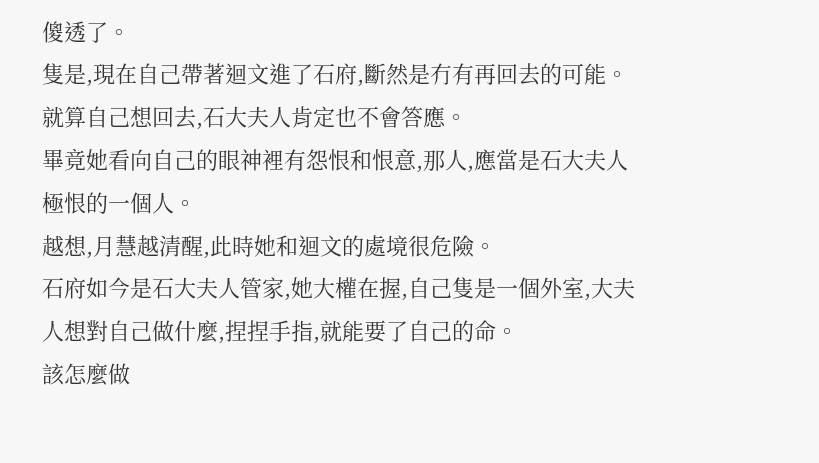傻透了。
隻是,現在自己帶著迴文進了石府,斷然是冇有再回去的可能。
就算自己想回去,石大夫人肯定也不會答應。
畢竟她看向自己的眼神裡有怨恨和恨意,那人,應當是石大夫人極恨的一個人。
越想,月慧越清醒,此時她和迴文的處境很危險。
石府如今是石大夫人管家,她大權在握,自己隻是一個外室,大夫人想對自己做什麼,捏捏手指,就能要了自己的命。
該怎麼做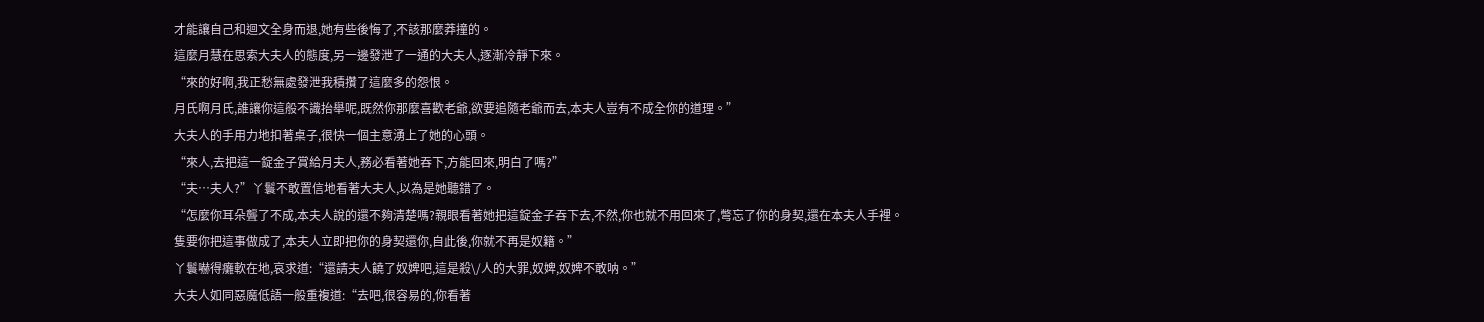才能讓自己和迴文全身而退,她有些後悔了,不該那麼莽撞的。
這麼月慧在思索大夫人的態度,另一邊發泄了一通的大夫人,逐漸冷靜下來。
“來的好啊,我正愁無處發泄我積攢了這麼多的怨恨。
月氏啊月氏,誰讓你這般不識抬舉呢,既然你那麼喜歡老爺,欲要追隨老爺而去,本夫人豈有不成全你的道理。”
大夫人的手用力地扣著桌子,很快一個主意湧上了她的心頭。
“來人,去把這一錠金子賞給月夫人,務必看著她吞下,方能回來,明白了嗎?”
“夫…夫人?”丫鬟不敢置信地看著大夫人,以為是她聽錯了。
“怎麼你耳朵聾了不成,本夫人說的還不夠清楚嗎?親眼看著她把這錠金子吞下去,不然,你也就不用回來了,彆忘了你的身契,還在本夫人手裡。
隻要你把這事做成了,本夫人立即把你的身契還你,自此後,你就不再是奴籍。”
丫鬟嚇得癱軟在地,哀求道:“還請夫人饒了奴婢吧,這是殺\/人的大罪,奴婢,奴婢不敢呐。”
大夫人如同惡魔低語一般重複道:“去吧,很容易的,你看著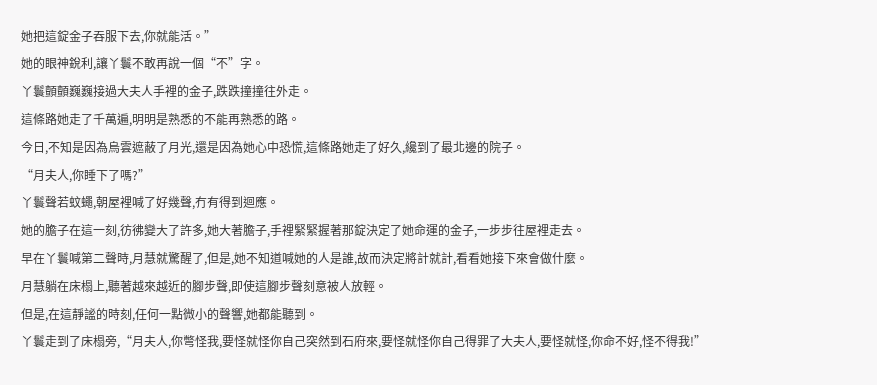她把這錠金子吞服下去,你就能活。”
她的眼神銳利,讓丫鬟不敢再說一個“不”字。
丫鬟顫顫巍巍接過大夫人手裡的金子,跌跌撞撞往外走。
這條路她走了千萬遍,明明是熟悉的不能再熟悉的路。
今日,不知是因為烏雲遮蔽了月光,還是因為她心中恐慌,這條路她走了好久,纔到了最北邊的院子。
“月夫人,你睡下了嗎?”
丫鬟聲若蚊蠅,朝屋裡喊了好幾聲,冇有得到迴應。
她的膽子在這一刻,彷彿變大了許多,她大著膽子,手裡緊緊握著那錠決定了她命運的金子,一步步往屋裡走去。
早在丫鬟喊第二聲時,月慧就驚醒了,但是,她不知道喊她的人是誰,故而決定將計就計,看看她接下來會做什麼。
月慧躺在床榻上,聽著越來越近的腳步聲,即使這腳步聲刻意被人放輕。
但是,在這靜謐的時刻,任何一點微小的聲響,她都能聽到。
丫鬟走到了床榻旁,“月夫人,你彆怪我,要怪就怪你自己突然到石府來,要怪就怪你自己得罪了大夫人,要怪就怪,你命不好,怪不得我!”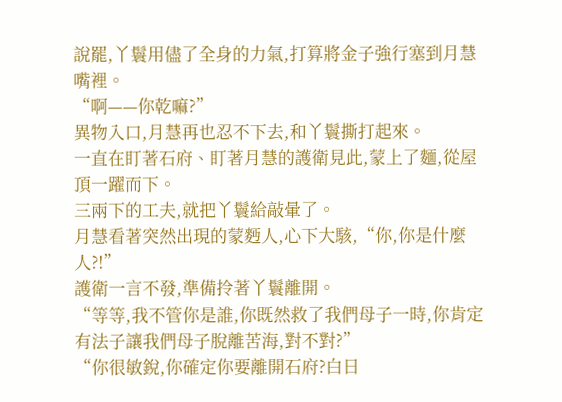說罷,丫鬟用儘了全身的力氣,打算將金子強行塞到月慧嘴裡。
“啊——你乾嘛?”
異物入口,月慧再也忍不下去,和丫鬟撕打起來。
一直在盯著石府、盯著月慧的護衛見此,蒙上了麵,從屋頂一躍而下。
三兩下的工夫,就把丫鬟給敲暈了。
月慧看著突然出現的蒙麪人,心下大駭,“你,你是什麼人?!”
護衛一言不發,準備拎著丫鬟離開。
“等等,我不管你是誰,你既然救了我們母子一時,你肯定有法子讓我們母子脫離苦海,對不對?”
“你很敏銳,你確定你要離開石府?白日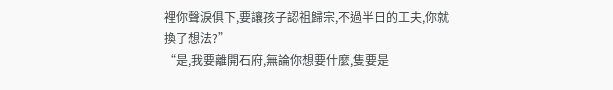裡你聲淚俱下,要讓孩子認祖歸宗,不過半日的工夫,你就換了想法?”
“是,我要離開石府,無論你想要什麼,隻要是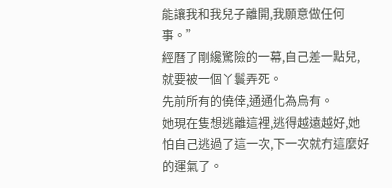能讓我和我兒子離開,我願意做任何事。”
經曆了剛纔驚險的一幕,自己差一點兒,就要被一個丫鬟弄死。
先前所有的僥倖,通通化為烏有。
她現在隻想逃離這裡,逃得越遠越好,她怕自己逃過了這一次,下一次就冇這麼好的運氣了。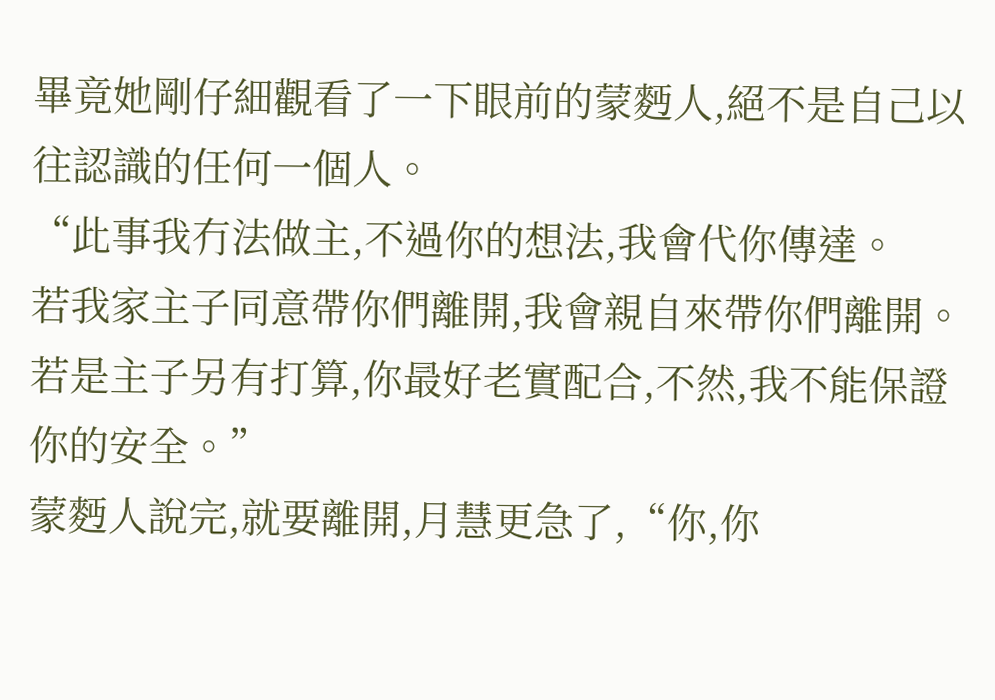畢竟她剛仔細觀看了一下眼前的蒙麪人,絕不是自己以往認識的任何一個人。
“此事我冇法做主,不過你的想法,我會代你傳達。
若我家主子同意帶你們離開,我會親自來帶你們離開。
若是主子另有打算,你最好老實配合,不然,我不能保證你的安全。”
蒙麪人說完,就要離開,月慧更急了,“你,你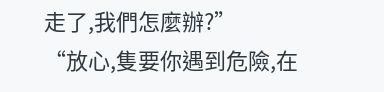走了,我們怎麼辦?”
“放心,隻要你遇到危險,在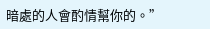暗處的人會酌情幫你的。”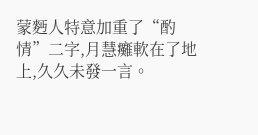蒙麪人特意加重了“酌情”二字,月慧癱軟在了地上,久久未發一言。